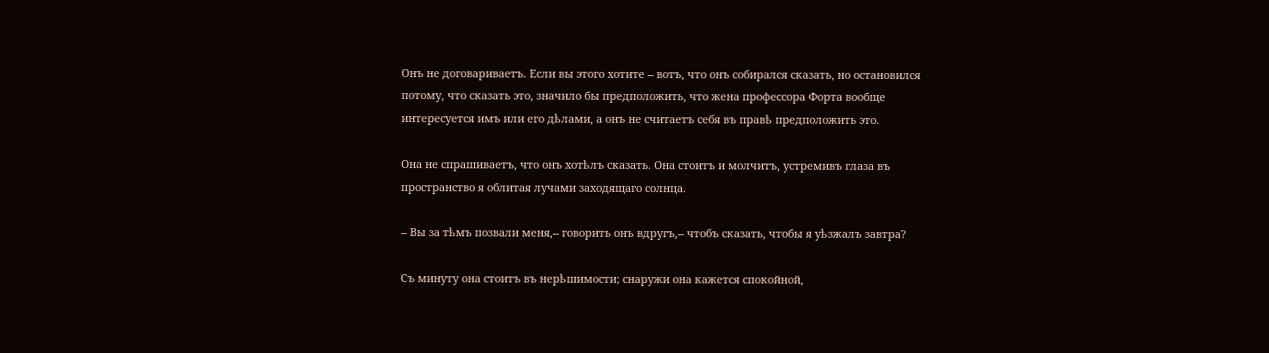Онъ не договариваетъ. Если вы этого хотите -- вотъ, что онъ собирался сказать, но остановился потому, что сказать это, значило бы предположить, что жена профессора Форта вообще интересуется имъ или его дѣлами, а онъ не считаетъ себя въ правѣ предположить это.

Она не спрашиваетъ, что онъ хотѣлъ сказать. Она стоитъ и молчитъ, устремивъ глаза въ пространство я облитая лучами заходящаго солнца.

-- Вы за тѣмъ позвали меня,-- говорить онъ вдругъ,-- чтобъ сказать, чтобы я уѣзжалъ завтра?

Съ минуту она стоитъ въ нерѣшимости; снаружи она кажется спокойной,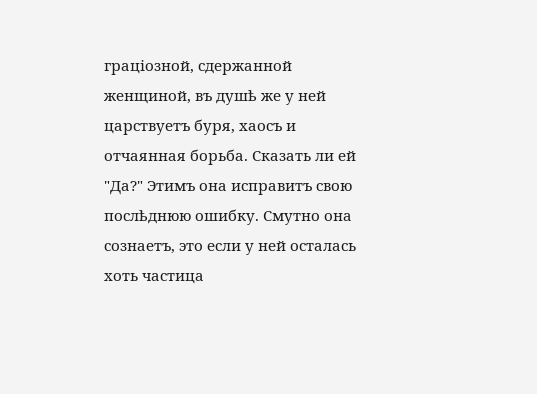граціозной, сдержанной женщиной, въ душѣ же у ней царствуетъ буря, хаосъ и отчаянная борьба. Сказать ли ей "Да?" Этимъ она исправитъ свою послѣднюю ошибку. Смутно она сознаетъ, это если у ней осталась хоть частица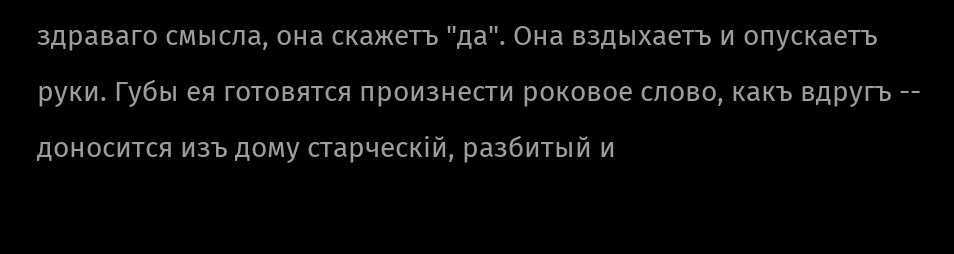здраваго смысла, она скажетъ "да". Она вздыхаетъ и опускаетъ руки. Губы ея готовятся произнести роковое слово, какъ вдругъ -- доносится изъ дому старческій, разбитый и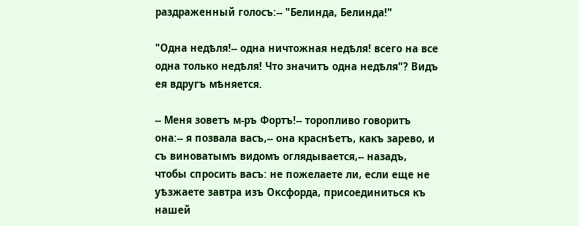раздраженный голосъ:-- "Белинда, Белинда!"

"Одна недѣля!-- одна ничтожная недѣля! всего на все одна только недѣля! Что значитъ одна недѣля"? Видъ ея вдругъ мѣняется.

-- Меня зоветъ м-ръ Фортъ!-- торопливо говоритъ она:-- я позвала васъ,-- она краснѣетъ, какъ зарево, и съ виноватымъ видомъ оглядывается,-- назадъ, чтобы спросить васъ: не пожелаете ли, если еще не уѣзжаете завтра изъ Оксфорда, присоединиться къ нашей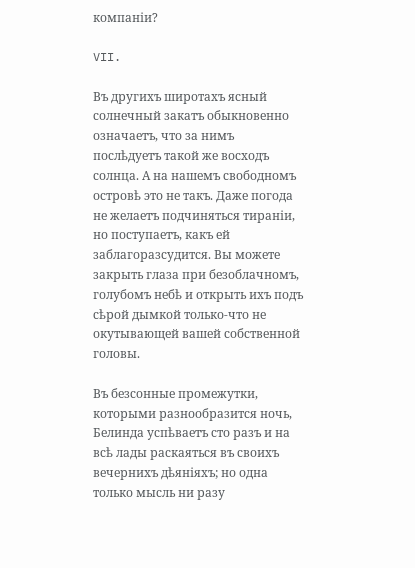компаніи?

VII.

Въ другихъ широтахъ ясный солнечный закатъ обыкновенно означаетъ, что за нимъ послѣдуетъ такой же восходъ солнца. А на нашемъ свободномъ островѣ это не такъ. Даже погода не желаетъ подчиняться тираніи, но поступаетъ, какъ ей заблагоразсудится. Вы можете закрыть глаза при безоблачномъ, голубомъ небѣ и открыть ихъ подъ сѣрой дымкой только-что не окутывающей вашей собственной головы.

Въ безсонные промежутки, которыми разнообразится ночь, Белинда успѣваетъ сто разъ и на всѣ лады раскаяться въ своихъ вечернихъ дѣяніяхъ; но одна только мысль ни разу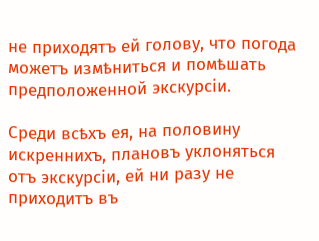не приходятъ ей голову, что погода можетъ измѣниться и помѣшать предположенной экскурсіи.

Среди всѣхъ ея, на половину искреннихъ, плановъ уклоняться отъ экскурсіи, ей ни разу не приходитъ въ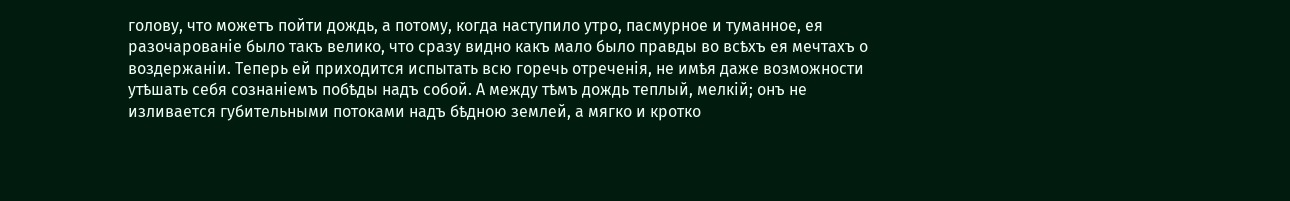голову, что можетъ пойти дождь, а потому, когда наступило утро, пасмурное и туманное, ея разочарованіе было такъ велико, что сразу видно какъ мало было правды во всѣхъ ея мечтахъ о воздержаніи. Теперь ей приходится испытать всю горечь отреченія, не имѣя даже возможности утѣшать себя сознаніемъ побѣды надъ собой. А между тѣмъ дождь теплый, мелкій; онъ не изливается губительными потоками надъ бѣдною землей, а мягко и кротко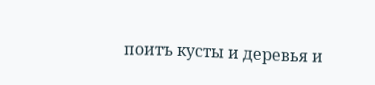поитъ кусты и деревья и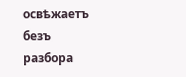освѣжаетъ безъ разбора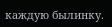каждую былинку.